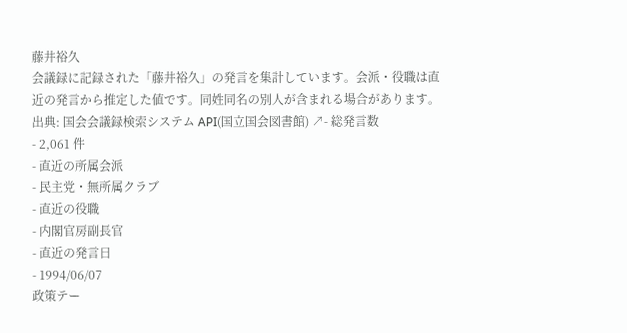藤井裕久
会議録に記録された「藤井裕久」の発言を集計しています。会派・役職は直近の発言から推定した値です。同姓同名の別人が含まれる場合があります。
出典: 国会会議録検索システム API(国立国会図書館) ↗- 総発言数
- 2,061 件
- 直近の所属会派
- 民主党・無所属クラブ
- 直近の役職
- 内閣官房副長官
- 直近の発言日
- 1994/06/07
政策テー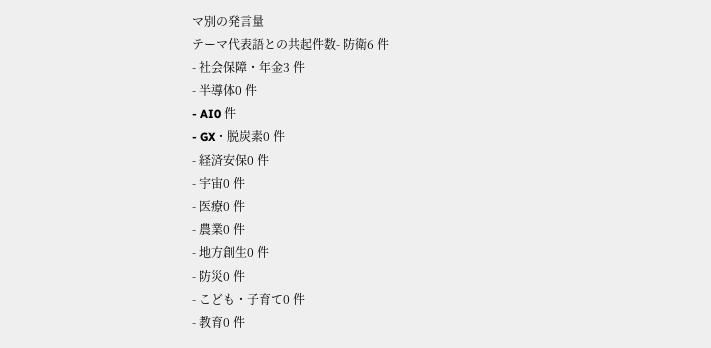マ別の発言量
テーマ代表語との共起件数- 防衛6 件
- 社会保障・年金3 件
- 半導体0 件
- AI0 件
- GX・脱炭素0 件
- 経済安保0 件
- 宇宙0 件
- 医療0 件
- 農業0 件
- 地方創生0 件
- 防災0 件
- こども・子育て0 件
- 教育0 件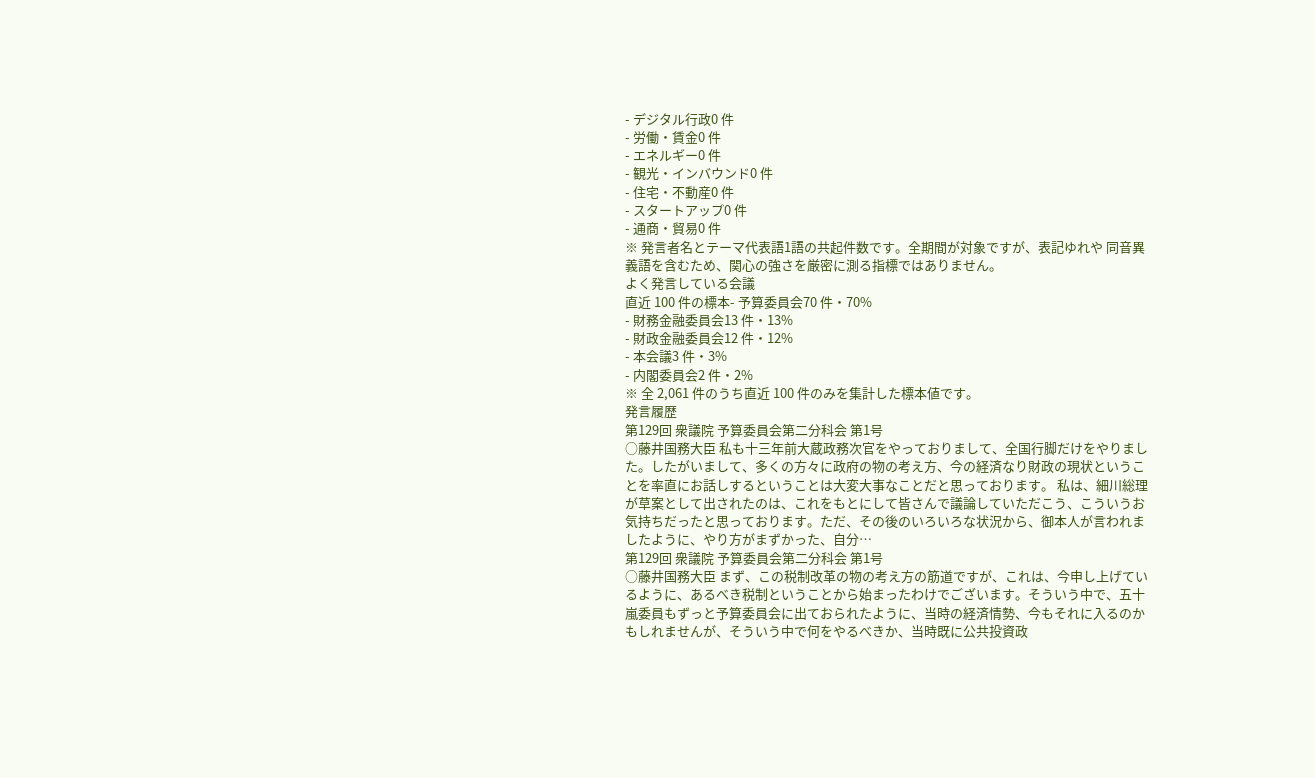- デジタル行政0 件
- 労働・賃金0 件
- エネルギー0 件
- 観光・インバウンド0 件
- 住宅・不動産0 件
- スタートアップ0 件
- 通商・貿易0 件
※ 発言者名とテーマ代表語1語の共起件数です。全期間が対象ですが、表記ゆれや 同音異義語を含むため、関心の強さを厳密に測る指標ではありません。
よく発言している会議
直近 100 件の標本- 予算委員会70 件・70%
- 財務金融委員会13 件・13%
- 財政金融委員会12 件・12%
- 本会議3 件・3%
- 内閣委員会2 件・2%
※ 全 2,061 件のうち直近 100 件のみを集計した標本値です。
発言履歴
第129回 衆議院 予算委員会第二分科会 第1号
○藤井国務大臣 私も十三年前大蔵政務次官をやっておりまして、全国行脚だけをやりました。したがいまして、多くの方々に政府の物の考え方、今の経済なり財政の現状ということを率直にお話しするということは大変大事なことだと思っております。 私は、細川総理が草案として出されたのは、これをもとにして皆さんで議論していただこう、こういうお気持ちだったと思っております。ただ、その後のいろいろな状況から、御本人が言われましたように、やり方がまずかった、自分…
第129回 衆議院 予算委員会第二分科会 第1号
○藤井国務大臣 まず、この税制改革の物の考え方の筋道ですが、これは、今申し上げているように、あるべき税制ということから始まったわけでございます。そういう中で、五十嵐委員もずっと予算委員会に出ておられたように、当時の経済情勢、今もそれに入るのかもしれませんが、そういう中で何をやるべきか、当時既に公共投資政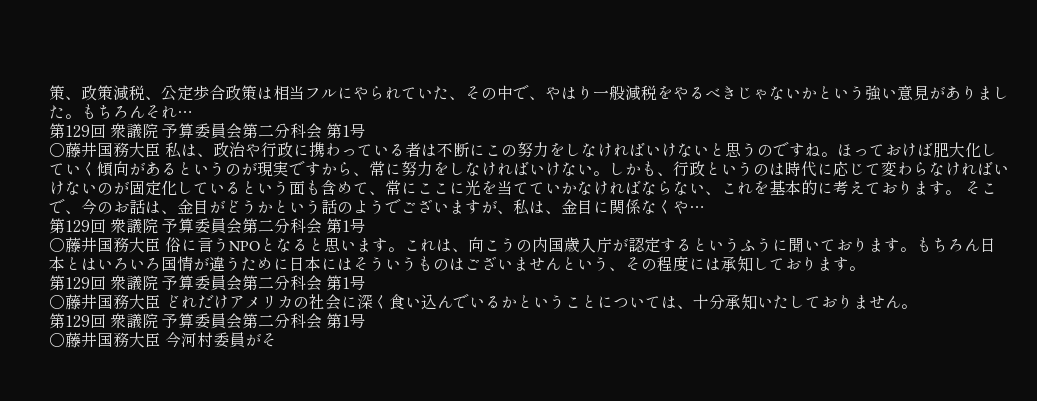策、政策減税、公定歩合政策は相当フルにやられていた、その中で、やはり一般減税をやるべきじゃないかという強い意見がありました。もちろんそれ…
第129回 衆議院 予算委員会第二分科会 第1号
○藤井国務大臣 私は、政治や行政に携わっている者は不断にこの努力をしなければいけないと思うのですね。ほっておけば肥大化していく傾向があるというのが現実ですから、常に努力をしなければいけない。しかも、行政というのは時代に応じて変わらなければいけないのが固定化しているという面も含めて、常にここに光を当てていかなければならない、これを基本的に考えております。 そこで、今のお話は、金目がどうかという話のようでございますが、私は、金目に関係なくや…
第129回 衆議院 予算委員会第二分科会 第1号
○藤井国務大臣 俗に言うNPOとなると思います。これは、向こうの内国歳入庁が認定するというふうに聞いております。もちろん日本とはいろいろ国情が違うために日本にはそういうものはございませんという、その程度には承知しております。
第129回 衆議院 予算委員会第二分科会 第1号
○藤井国務大臣 どれだけアメリカの社会に深く食い込んでいるかということについては、十分承知いたしておりません。
第129回 衆議院 予算委員会第二分科会 第1号
○藤井国務大臣 今河村委員がそ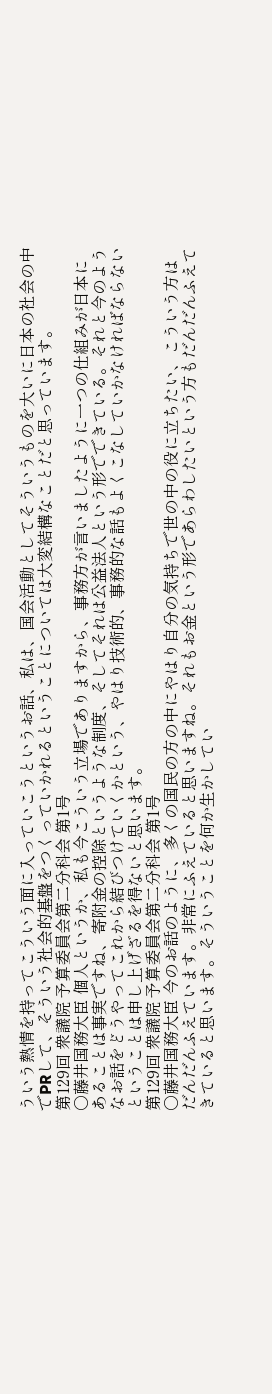ういう熱情を持ってこういう面に入っていこうというお話、私は、国会活動としてそういうものを大いに日本の社会の中でPRして、そういう社会的基盤をつくっていかれるということについては大変結構なことだと思っています。
第129回 衆議院 予算委員会第二分科会 第1号
○藤井国務大臣 個人というか、私も今こういう立場でありますから、事務方が言いましたように一つの仕組みが日本にあることは事実ですね、寄附金の控除というような制度、そしてそれは公益法人という形でできている。それと今のようなお話をどうやってこれから結びつけていくかという、やはり技術的、事務的な話もよくこなしていかなければならないということは申し上げざるを得ないと思います。
第129回 衆議院 予算委員会第二分科会 第1号
○藤井国務大臣 今のお話のように、多くの国民の方の中にやはり自分の気持ちで世の中の役に立ちたい、こういう方はだんだんふえています。非常にふえていると思いますね。それもお金という形であらわしたいという方もだんだんふえてきていると思います。そういうことを何か生かしてい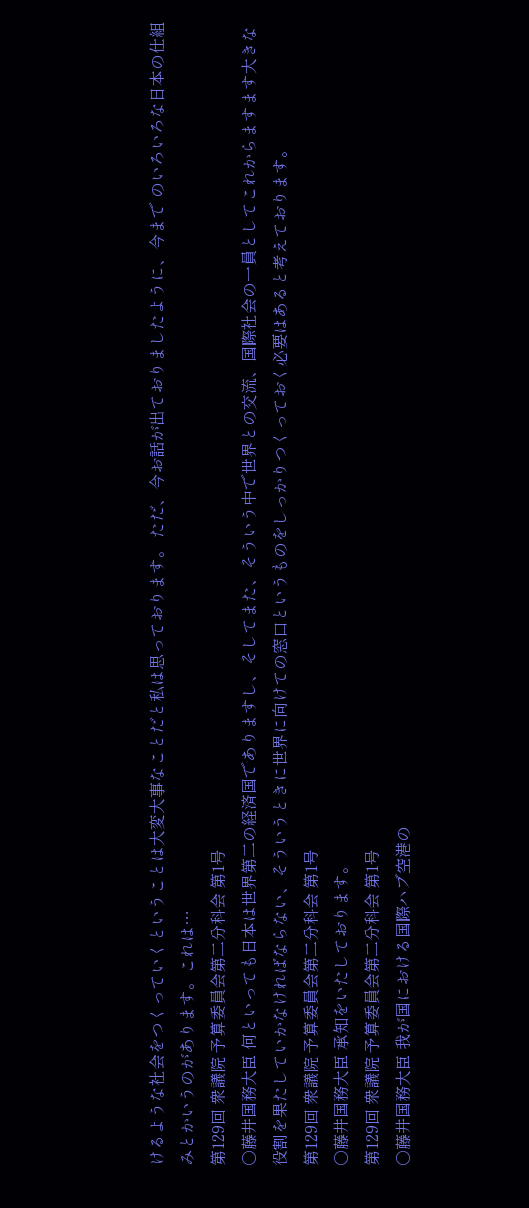けるような社会をつくっていくということは大変大事なことだと私は思っております。 ただ、今お話が出ておりましたように、今まで のいろいろな日本の仕組みとかいうのがあります。これは…
第129回 衆議院 予算委員会第二分科会 第1号
○藤井国務大臣 何といっても日本は世界第二の経済国でありますし、そしてまた、そういう中で世界との交流、国際社会の一員としてこれからますます大きな役割を果たしていかなければならない、そういうときに世界に向けての窓口というものをしっかりつくっておく必要はあると考えております。
第129回 衆議院 予算委員会第二分科会 第1号
○藤井国務大臣 承知をいたしております。
第129回 衆議院 予算委員会第二分科会 第1号
○藤井国務大臣 我が国における国際ハブ空港の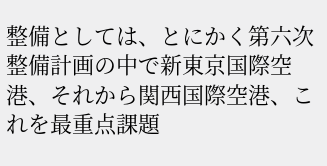整備としては、とにかく第六次整備計画の中で新東京国際空港、それから関西国際空港、これを最重点課題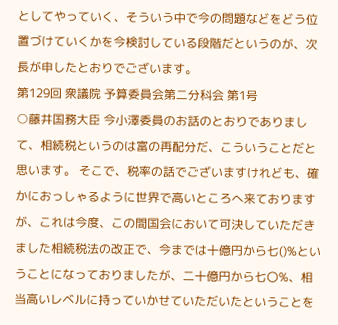としてやっていく、そういう中で今の問題などをどう位置づけていくかを今検討している段階だというのが、次長が申したとおりでございます。
第129回 衆議院 予算委員会第二分科会 第1号
○藤井国務大臣 今小澤委員のお話のとおりでありまして、相続税というのは富の再配分だ、こういうことだと思います。 そこで、税率の話でございますけれども、確かにおっしゃるように世界で高いところへ来ておりますが、これは今度、この間国会において可決していただきました相続税法の改正で、今までは十億円から七()%ということになっておりましたが、二十億円から七〇%、相当高いレベルに持っていかせていただいたということを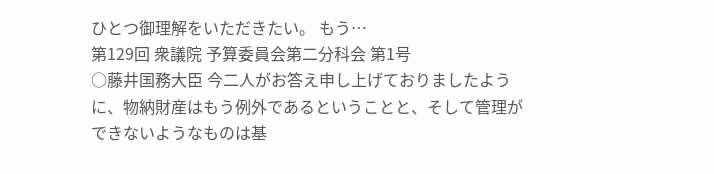ひとつ御理解をいただきたい。 もう…
第129回 衆議院 予算委員会第二分科会 第1号
○藤井国務大臣 今二人がお答え申し上げておりましたように、物納財産はもう例外であるということと、そして管理ができないようなものは基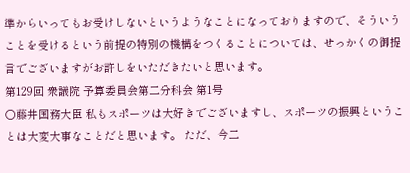準からいってもお受けしないというようなことになっておりますので、そういうことを受けるという前提の特別の機構をつくることについては、せっかくの御提言でございますがお許しをいただきたいと思います。
第129回 衆議院 予算委員会第二分科会 第1号
○藤井国務大臣 私もスポーツは大好きでございますし、スポーツの振興ということは大変大事なことだと思います。 ただ、今二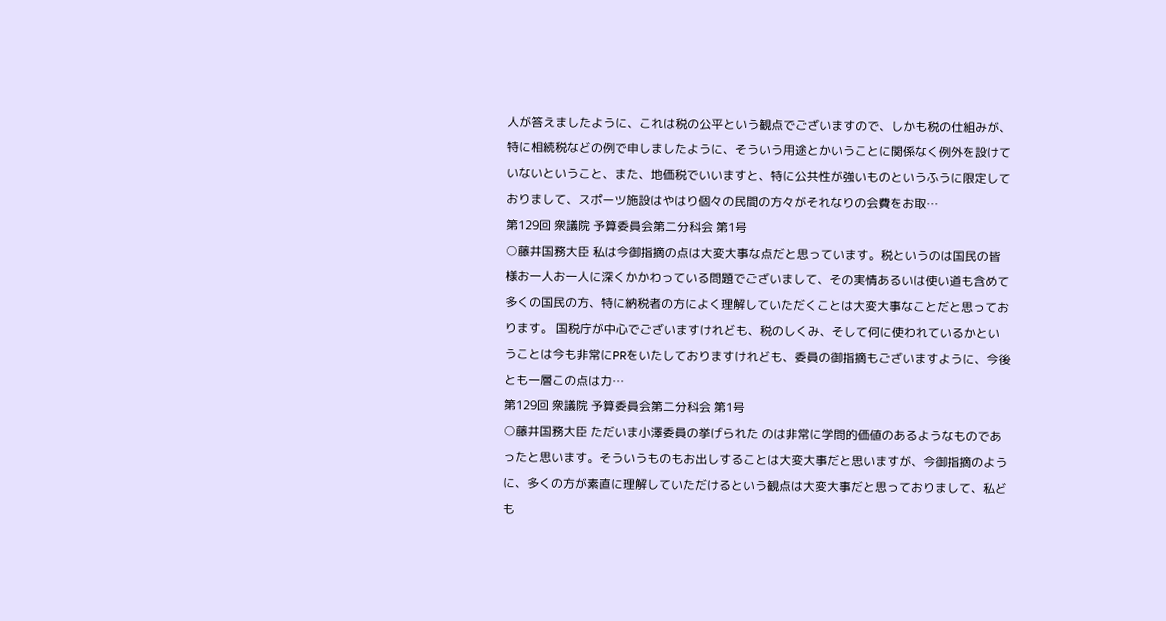人が答えましたように、これは税の公平という観点でございますので、しかも税の仕組みが、特に相続税などの例で申しましたように、そういう用途とかいうことに関係なく例外を設けていないということ、また、地価税でいいますと、特に公共性が強いものというふうに限定しておりまして、スポーツ施設はやはり個々の民間の方々がそれなりの会費をお取…
第129回 衆議院 予算委員会第二分科会 第1号
○藤井国務大臣 私は今御指摘の点は大変大事な点だと思っています。税というのは国民の皆様お一人お一人に深くかかわっている問題でございまして、その実情あるいは使い道も含めて多くの国民の方、特に納税者の方によく理解していただくことは大変大事なことだと思っております。 国税庁が中心でございますけれども、税のしくみ、そして何に使われているかということは今も非常にPRをいたしておりますけれども、委員の御指摘もございますように、今後とも一層この点は力…
第129回 衆議院 予算委員会第二分科会 第1号
○藤井国務大臣 ただいま小澤委員の挙げられた のは非常に学問的価値のあるようなものであったと思います。そういうものもお出しすることは大変大事だと思いますが、今御指摘のように、多くの方が素直に理解していただけるという観点は大変大事だと思っておりまして、私ども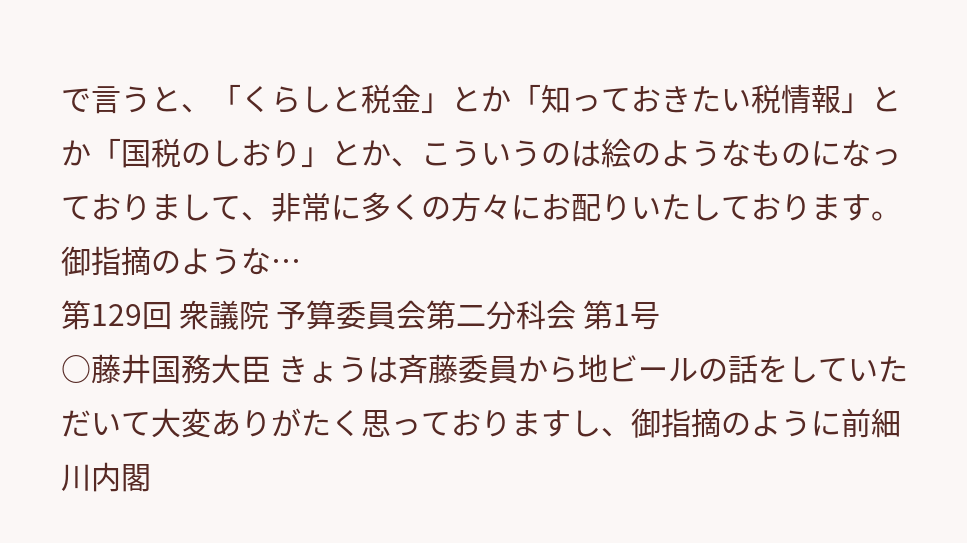で言うと、「くらしと税金」とか「知っておきたい税情報」とか「国税のしおり」とか、こういうのは絵のようなものになっておりまして、非常に多くの方々にお配りいたしております。 御指摘のような…
第129回 衆議院 予算委員会第二分科会 第1号
○藤井国務大臣 きょうは斉藤委員から地ビールの話をしていただいて大変ありがたく思っておりますし、御指摘のように前細川内閣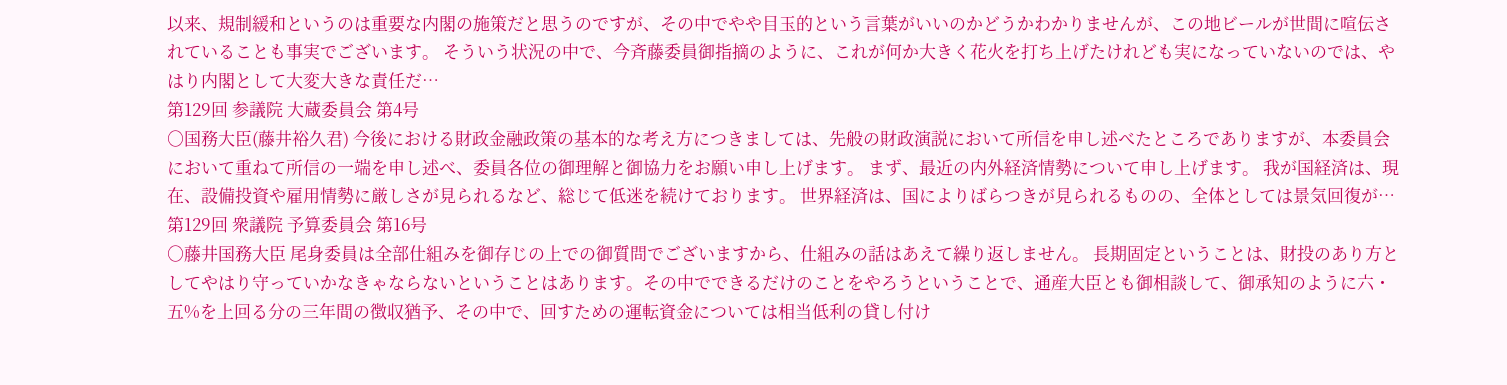以来、規制緩和というのは重要な内閣の施策だと思うのですが、その中でやや目玉的という言葉がいいのかどうかわかりませんが、この地ビールが世間に喧伝されていることも事実でございます。 そういう状況の中で、今斉藤委員御指摘のように、これが何か大きく花火を打ち上げたけれども実になっていないのでは、やはり内閣として大変大きな責任だ…
第129回 参議院 大蔵委員会 第4号
○国務大臣(藤井裕久君) 今後における財政金融政策の基本的な考え方につきましては、先般の財政演説において所信を申し述べたところでありますが、本委員会において重ねて所信の一端を申し述べ、委員各位の御理解と御協力をお願い申し上げます。 まず、最近の内外経済情勢について申し上げます。 我が国経済は、現在、設備投資や雇用情勢に厳しさが見られるなど、総じて低迷を続けております。 世界経済は、国によりばらつきが見られるものの、全体としては景気回復が…
第129回 衆議院 予算委員会 第16号
○藤井国務大臣 尾身委員は全部仕組みを御存じの上での御質問でございますから、仕組みの話はあえて繰り返しません。 長期固定ということは、財投のあり方としてやはり守っていかなきゃならないということはあります。その中でできるだけのことをやろうということで、通産大臣とも御相談して、御承知のように六・五%を上回る分の三年間の徴収猶予、その中で、回すための運転資金については相当低利の貸し付け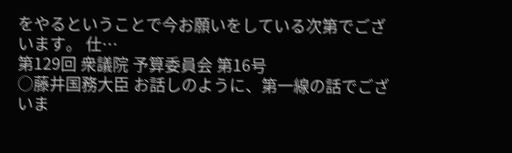をやるということで今お願いをしている次第でございます。 仕…
第129回 衆議院 予算委員会 第16号
○藤井国務大臣 お話しのように、第一線の話でございま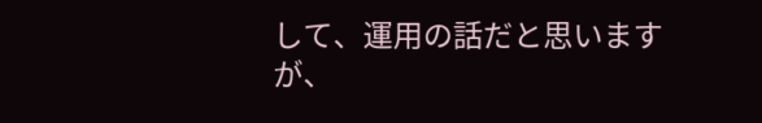して、運用の話だと思いますが、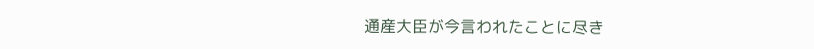通産大臣が今言われたことに尽き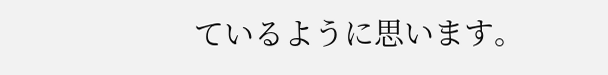ているように思います。